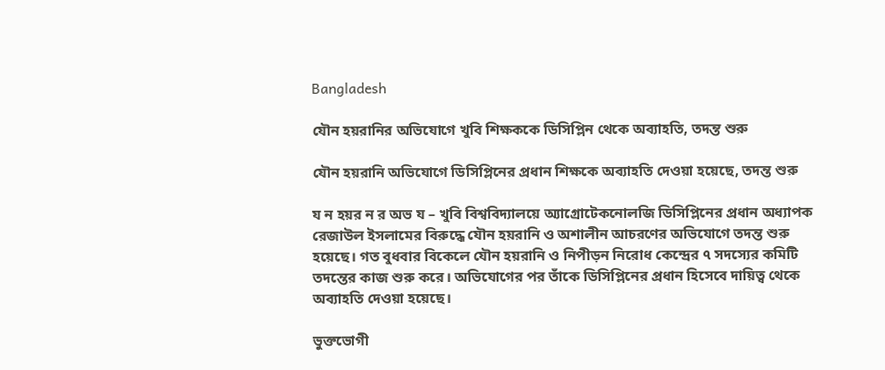Bangladesh

যৌন হয়রানির অভিযোগে খুবি শিক্ষককে ডিসিপ্লিন থেকে অব্যাহতি, তদন্ত শুরু

যৌন হয়রানি অভিযোগে ডিসিপ্লিনের প্রধান শিক্ষকে অব্যাহতি দেওয়া হয়েছে, তদন্ত শুরু

য ন হয়র ন র অভ য – খুবি বিশ্ববিদ্যালয়ে অ্যাগ্রোটেকনোলজি ডিসিপ্লিনের প্রধান অধ্যাপক রেজাউল ইসলামের বিরুদ্ধে যৌন হয়রানি ও অশালীন আচরণের অভিযোগে তদন্ত শুরু হয়েছে। গত বুধবার বিকেলে যৌন হয়রানি ও নিপীড়ন নিরোধ কেন্দ্রের ৭ সদস্যের কমিটি তদন্তের কাজ শুরু করে। অভিযোগের পর তাঁকে ডিসিপ্লিনের প্রধান হিসেবে দায়িত্ব থেকে অব্যাহতি দেওয়া হয়েছে।

ভুক্তভোগী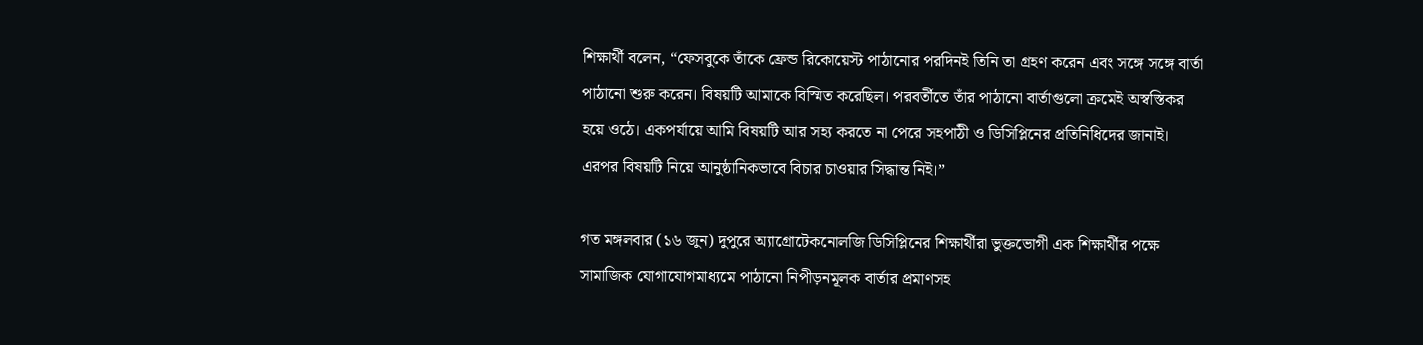শিক্ষার্থী বলেন, “ফেসবুকে তাঁকে ফ্রেন্ড রিকোয়েস্ট পাঠানোর পরদিনই তিনি তা গ্রহণ করেন এবং সঙ্গে সঙ্গে বার্তা পাঠানো শুরু করেন। বিষয়টি আমাকে বিস্মিত করেছিল। পরবর্তীতে তাঁর পাঠানো বার্তাগুলো ক্রমেই অস্বস্তিকর হয়ে ওঠে। একপর্যায়ে আমি বিষয়টি আর সহ্য করতে না পেরে সহপাঠী ও ডিসিপ্লিনের প্রতিনিধিদের জানাই। এরপর বিষয়টি নিয়ে আনুষ্ঠানিকভাবে বিচার চাওয়ার সিদ্ধান্ত নিই।”

গত মঙ্গলবার (১৬ জুন) দুপুরে অ্যাগ্রোটেকনোলজি ডিসিপ্লিনের শিক্ষার্থীরা ভুক্তভোগী এক শিক্ষার্থীর পক্ষে সামাজিক যোগাযোগমাধ্যমে পাঠানো নিপীড়নমূলক বার্তার প্রমাণসহ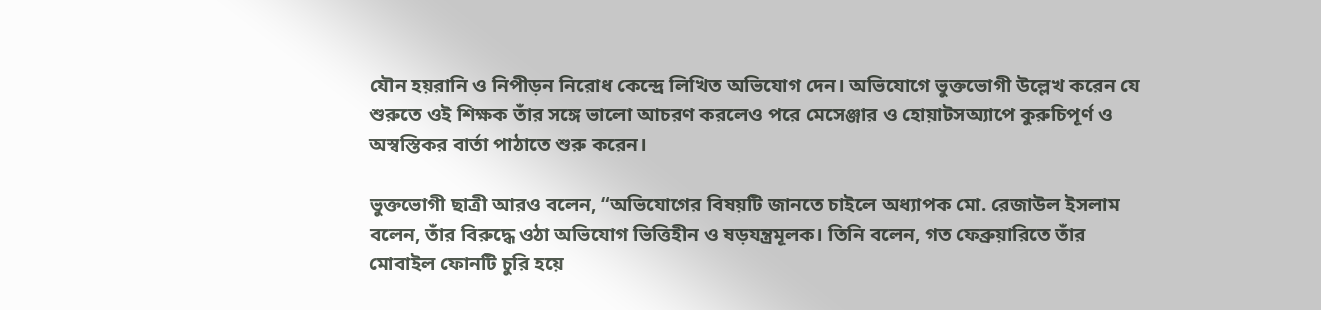যৌন হয়রানি ও নিপীড়ন নিরোধ কেন্দ্রে লিখিত অভিযোগ দেন। অভিযোগে ভুক্তভোগী উল্লেখ করেন যে শুরুতে ওই শিক্ষক তাঁর সঙ্গে ভালো আচরণ করলেও পরে মেসেঞ্জার ও হোয়াটসঅ্যাপে কুরুচিপূর্ণ ও অস্বস্তিকর বার্তা পাঠাতে শুরু করেন।

ভুক্তভোগী ছাত্রী আরও বলেন, “অভিযোগের বিষয়টি জানতে চাইলে অধ্যাপক মো. রেজাউল ইসলাম বলেন, তাঁর বিরুদ্ধে ওঠা অভিযোগ ভিত্তিহীন ও ষড়যন্ত্রমূলক। তিনি বলেন, গত ফেব্রুয়ারিতে তাঁর মোবাইল ফোনটি চুরি হয়ে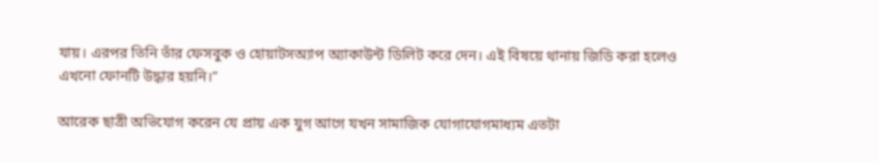যায়। এরপর তিনি তাঁর ফেসবুক ও হোয়াটসঅ্যাপ অ্যাকাউন্ট ডিলিট করে দেন। এই বিষয়ে থানায় জিডি করা হলেও এখনো ফোনটি উদ্ধার হয়নি।”

আরেক ছাত্রী অভিযোগ করেন যে প্রায় এক যুগ আগে যখন সামাজিক যোগাযোগমাধ্যম এতটা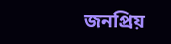জনপ্রিয়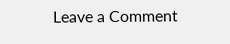Leave a Comment